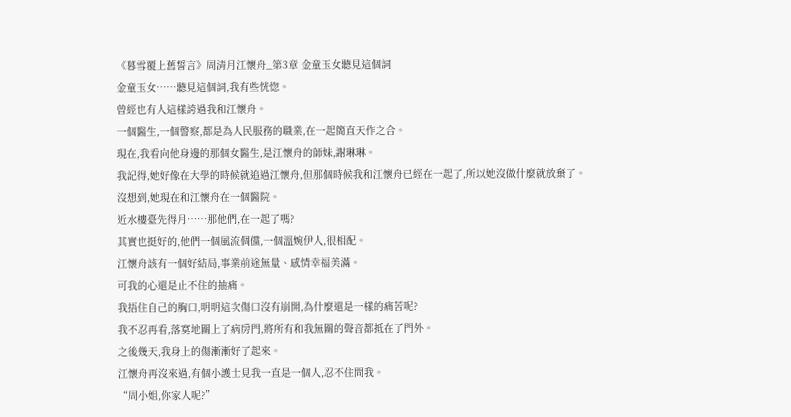《暮雪覆上舊誓言》周清月江懷舟_第3章 金童玉女聽見這個詞
金童玉女……聽見這個詞,我有些恍惚。
曾經也有人這樣誇過我和江懷舟。
一個醫生,一個警察,都是為人民服務的職業,在一起簡直天作之合。
現在,我看向他身邊的那個女醫生,是江懷舟的師妹,謝琳琳。
我記得,她好像在大學的時候就追過江懷舟,但那個時候我和江懷舟已經在一起了,所以她沒做什麼就放棄了。
沒想到,她現在和江懷舟在一個醫院。
近水樓臺先得月……那他們,在一起了嗎?
其實也挺好的,他們一個風流倜儻,一個溫婉伊人,很相配。
江懷舟該有一個好結局,事業前途無量、感情幸福美滿。
可我的心還是止不住的抽痛。
我捂住自己的胸口,明明這次傷口沒有崩開,為什麼還是一樣的痛苦呢?
我不忍再看,落寞地關上了病房門,將所有和我無關的聲音都抵在了門外。
之後幾天,我身上的傷漸漸好了起來。
江懷舟再沒來過,有個小護士見我一直是一個人,忍不住問我。
“周小姐,你家人呢?”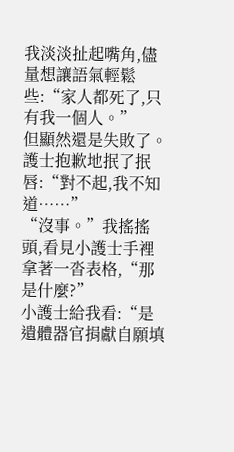我淡淡扯起嘴角,儘量想讓語氣輕鬆些:“家人都死了,只有我一個人。”
但顯然還是失敗了。
護士抱歉地抿了抿唇:“對不起,我不知道……”
“沒事。”我搖搖頭,看見小護士手裡拿著一沓表格,“那是什麼?”
小護士給我看:“是遺體器官捐獻自願填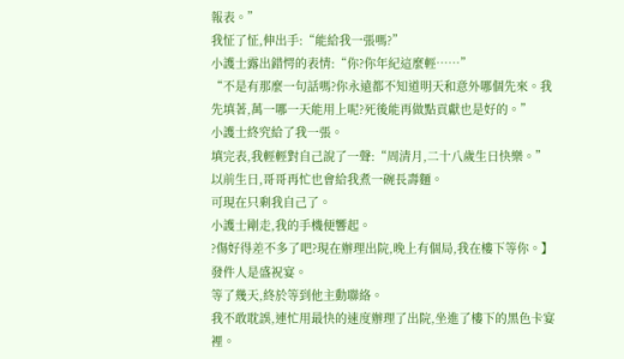報表。”
我怔了怔,伸出手:“能給我一張嗎?”
小護士露出錯愕的表情:“你?你年紀這麼輕……”
“不是有那麼一句話嗎?你永遠都不知道明天和意外哪個先來。我先填著,萬一哪一天能用上呢?死後能再做點貢獻也是好的。”
小護士終究給了我一張。
填完表,我輕輕對自己說了一聲:“周清月,二十八歲生日快樂。”
以前生日,哥哥再忙也會給我煮一碗長壽麵。
可現在只剩我自己了。
小護士剛走,我的手機便響起。
?傷好得差不多了吧?現在辦理出院,晚上有個局,我在樓下等你。】
發件人是盛祝宴。
等了幾天,終於等到他主動聯絡。
我不敢耽誤,連忙用最快的速度辦理了出院,坐進了樓下的黑色卡宴裡。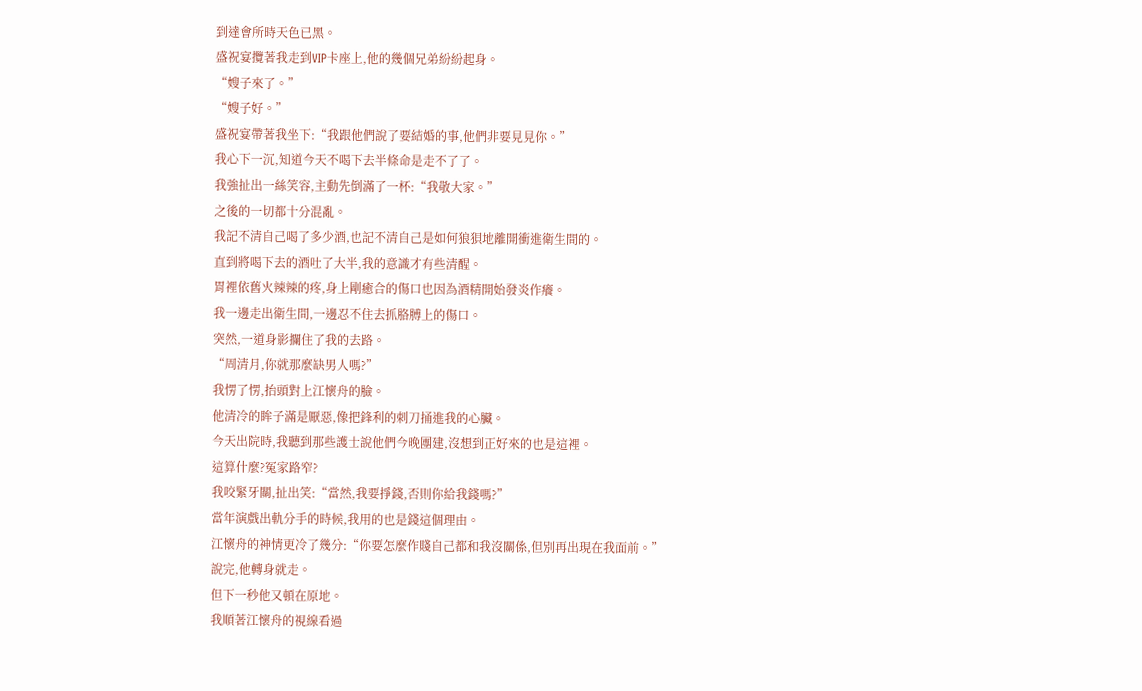到達會所時天色已黑。
盛祝宴攬著我走到VIP卡座上,他的幾個兄弟紛紛起身。
“嫂子來了。”
“嫂子好。”
盛祝宴帶著我坐下:“我跟他們說了要結婚的事,他們非要見見你。”
我心下一沉,知道今天不喝下去半條命是走不了了。
我強扯出一絲笑容,主動先倒滿了一杯:“我敬大家。”
之後的一切都十分混亂。
我記不清自己喝了多少酒,也記不清自己是如何狼狽地離開衝進衛生間的。
直到將喝下去的酒吐了大半,我的意識才有些清醒。
胃裡依舊火辣辣的疼,身上剛癒合的傷口也因為酒精開始發炎作癢。
我一邊走出衛生間,一邊忍不住去抓胳膊上的傷口。
突然,一道身影攔住了我的去路。
“周清月,你就那麼缺男人嗎?”
我愣了愣,抬頭對上江懷舟的臉。
他清冷的眸子滿是厭惡,像把鋒利的刺刀捅進我的心臟。
今天出院時,我聽到那些護士說他們今晚團建,沒想到正好來的也是這裡。
這算什麼?冤家路窄?
我咬緊牙關,扯出笑:“當然,我要掙錢,否則你給我錢嗎?”
當年演戲出軌分手的時候,我用的也是錢這個理由。
江懷舟的神情更冷了幾分:“你要怎麼作賤自己都和我沒關係,但別再出現在我面前。”
說完,他轉身就走。
但下一秒他又頓在原地。
我順著江懷舟的視線看過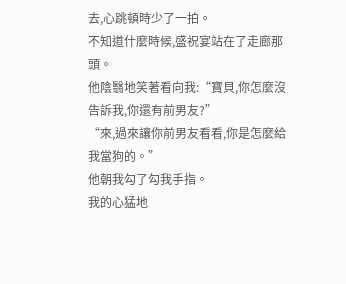去,心跳頓時少了一拍。
不知道什麼時候,盛祝宴站在了走廊那頭。
他陰翳地笑著看向我:“寶貝,你怎麼沒告訴我,你還有前男友?”
“來,過來讓你前男友看看,你是怎麼給我當狗的。”
他朝我勾了勾我手指。
我的心猛地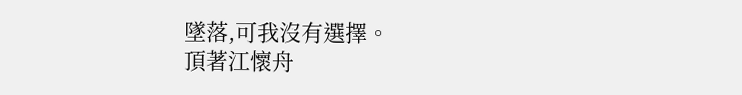墜落,可我沒有選擇。
頂著江懷舟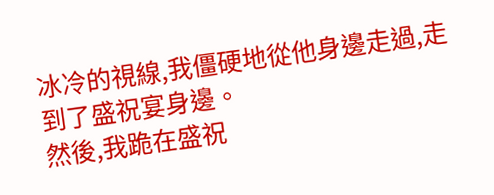冰冷的視線,我僵硬地從他身邊走過,走到了盛祝宴身邊。
然後,我跪在盛祝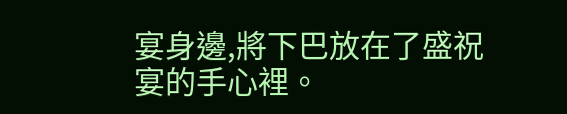宴身邊,將下巴放在了盛祝宴的手心裡。